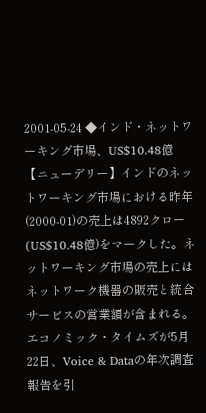2001-05-24 ◆インド・ネットワーキング市場、US$10.48億 【ニューデリー】インドのネットワーキング市場における昨年(2000-01)の売上は4892クロー(US$10.48億)をマークした。ネットワーキング市場の売上にはネットワーク機器の販売と統合サービスの営業額が含まれる。 エコノミック・タイムズが5月22日、Voice & Dataの年次調査報告を引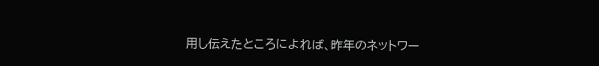用し伝えたところによれば、昨年のネットワー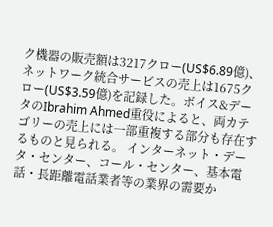ク機器の販売額は3217クロー(US$6.89億)、ネットワーク統合サービスの売上は1675クロー(US$3.59億)を記録した。ボイス&データのIbrahim Ahmed重役によると、両カテゴリーの売上には一部重複する部分も存在するものと見られる。 インターネット・データ・センター、コール・センター、基本電話・長距離電話業者等の業界の需要か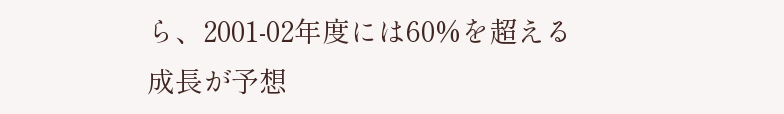ら、2001-02年度には60%を超える成長が予想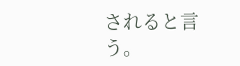されると言う。